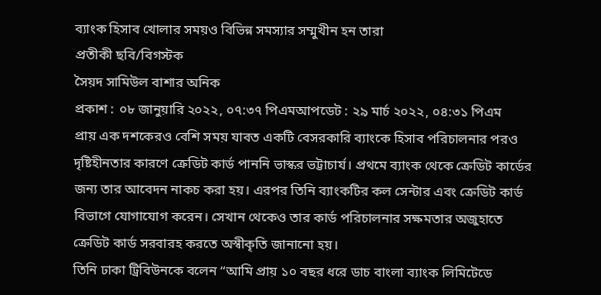ব্যাংক হিসাব খোলার সময়ও বিভিন্ন সমস্যার সম্মুখীন হন তারা
প্রতীকী ছবি/বিগস্টক
সৈয়দ সামিউল বাশার অনিক
প্রকাশ : ০৮ জানুয়ারি ২০২২, ০৭:৩৭ পিএমআপডেট : ২৯ মার্চ ২০২২, ০৪:৩১ পিএম
প্রায় এক দশকেরও বেশি সময় যাবত একটি বেসরকারি ব্যাংকে হিসাব পরিচালনার পরও দৃষ্টিহীনতার কারণে ক্রেডিট কার্ড পাননি ভাস্কর ভট্টাচার্য। প্রথমে ব্যাংক থেকে ক্রেডিট কার্ডের জন্য তার আবেদন নাকচ করা হয়। এরপর তিনি ব্যাংকটির কল সেন্টার এবং ক্রেডিট কার্ড বিভাগে যোগাযোগ করেন। সেখান থেকেও তার কার্ড পরিচালনার সক্ষমতার অজুহাতে ক্রেডিট কার্ড সরবারহ করতে অস্বীকৃতি জানানো হয়।
তিনি ঢাকা ট্রিবিউনকে বলেন “আমি প্রায় ১০ বছর ধরে ডাচ বাংলা ব্যাংক লিমিটেডে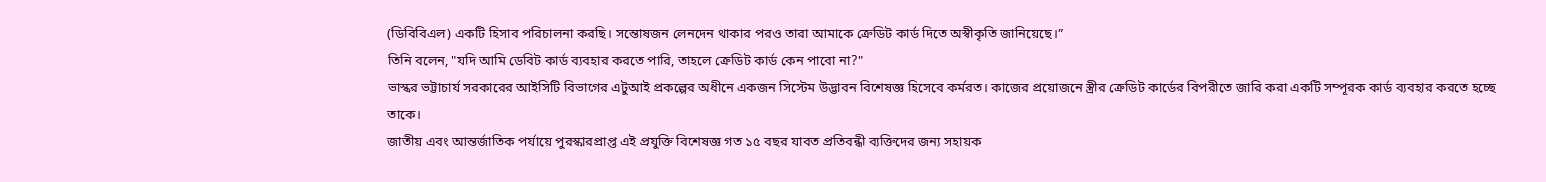(ডিবিবিএল) একটি হিসাব পরিচালনা করছি। সন্তোষজন লেনদেন থাকার পরও তারা আমাকে ক্রেডিট কার্ড দিতে অস্বীকৃতি জানিয়েছে।”
তিনি বলেন, "যদি আমি ডেবিট কার্ড ব্যবহার করতে পারি, তাহলে ক্রেডিট কার্ড কেন পাবো না?"
ভাস্কর ভট্টাচার্য সরকারের আইসিটি বিভাগের এটুআই প্রকল্পের অধীনে একজন সিস্টেম উদ্ভাবন বিশেষজ্ঞ হিসেবে কর্মরত। কাজের প্রয়োজনে স্ত্রীর ক্রেডিট কার্ডের বিপরীতে জারি করা একটি সম্পূরক কার্ড ব্যবহার করতে হচ্ছে তাকে।
জাতীয় এবং আন্তর্জাতিক পর্যায়ে পুরস্কারপ্রাপ্ত এই প্রযুক্তি বিশেষজ্ঞ গত ১৫ বছর যাবত প্রতিবন্ধী ব্যক্তিদের জন্য সহায়ক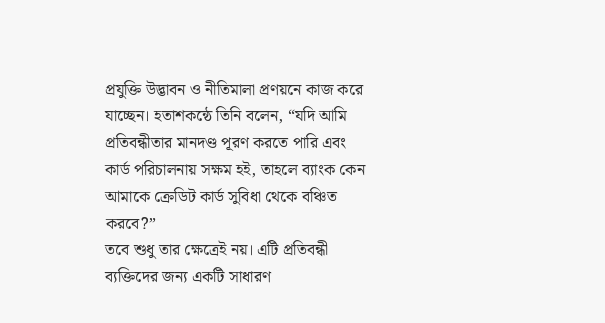প্রযুক্তি উদ্ভাবন ও নীতিমালা প্রণয়নে কাজ করে যাচ্ছেন। হতাশকন্ঠে তিনি বলেন, “যদি আমি প্রতিবন্ধীতার মানদণ্ড পূরণ করতে পারি এবং কার্ড পরিচালনায় সক্ষম হই, তাহলে ব্যাংক কেন আমাকে ক্রেডিট কার্ড সুবিধা থেকে বঞ্চিত করবে?”
তবে শুধু তার ক্ষেত্রেই নয়। এটি প্রতিবন্ধী ব্যক্তিদের জন্য একটি সাধারণ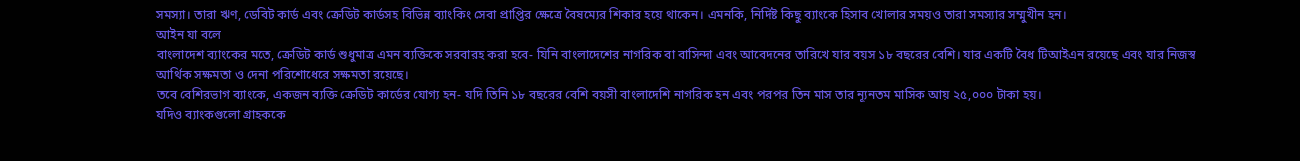সমস্যা। তারা ঋণ, ডেবিট কার্ড এবং ক্রেডিট কার্ডসহ বিভিন্ন ব্যাংকিং সেবা প্রাপ্তির ক্ষেত্রে বৈষম্যের শিকার হয়ে থাকেন। এমনকি, নির্দিষ্ট কিছু ব্যাংকে হিসাব খোলার সময়ও তারা সমস্যার সম্মুখীন হন।
আইন যা বলে
বাংলাদেশ ব্যাংকের মতে, ক্রেডিট কার্ড শুধুমাত্র এমন ব্যক্তিকে সরবারহ করা হবে- যিনি বাংলাদেশের নাগরিক বা বাসিন্দা এবং আবেদনের তারিখে যার বয়স ১৮ বছরের বেশি। যার একটি বৈধ টিআইএন রয়েছে এবং যার নিজস্ব আর্থিক সক্ষমতা ও দেনা পরিশোধেরে সক্ষমতা রয়েছে।
তবে বেশিরভাগ ব্যাংকে, একজন ব্যক্তি ক্রেডিট কার্ডের যোগ্য হন- যদি তিনি ১৮ বছরের বেশি বয়সী বাংলাদেশি নাগরিক হন এবং পরপর তিন মাস তার ন্যূনতম মাসিক আয় ২৫,০০০ টাকা হয়।
যদিও ব্যাংকগুলো গ্রাহককে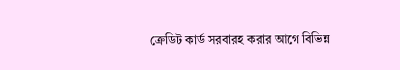ক্রেডিট কার্ড সরবারহ করার আগে বিভিন্ন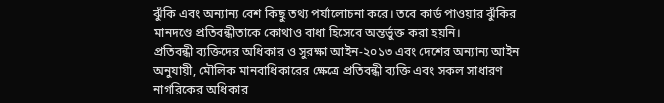ঝুঁকি এবং অন্যান্য বেশ কিছু তথ্য পর্যালোচনা করে। তবে কার্ড পাওয়ার ঝুঁকির মানদণ্ডে প্রতিবন্ধীতাকে কোথাও বাধা হিসেবে অন্তর্ভুক্ত করা হয়নি।
প্রতিবন্ধী ব্যক্তিদের অধিকার ও সুরক্ষা আইন-২০১৩ এবং দেশের অন্যান্য আইন অনুযায়ী, মৌলিক মানবাধিকারের ক্ষেত্রে প্রতিবন্ধী ব্যক্তি এবং সকল সাধারণ নাগরিকের অধিকার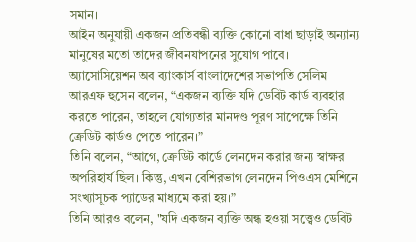সমান।
আইন অনুযায়ী একজন প্রতিবন্ধী ব্যক্তি কোনো বাধা ছাড়াই অন্যান্য মানুষের মতো তাদের জীবনযাপনের সুযোগ পাবে।
অ্যাসোসিয়েশন অব ব্যাংকার্স বাংলাদেশের সভাপতি সেলিম আরএফ হুসেন বলেন, “একজন ব্যক্তি যদি ডেবিট কার্ড ব্যবহার করতে পারেন, তাহলে যোগ্যতার মানদণ্ড পূরণ সাপেক্ষে তিনি ক্রেডিট কার্ডও পেতে পারেন।”
তিনি বলেন, “আগে, ক্রেডিট কার্ডে লেনদেন করার জন্য স্বাক্ষর অপরিহার্য ছিল। কিন্তু, এখন বেশিরভাগ লেনদেন পিওএস মেশিনে সংখ্যাসূচক প্যাডের মাধ্যমে করা হয়।”
তিনি আরও বলেন, "যদি একজন ব্যক্তি অন্ধ হওয়া সত্ত্বেও ডেবিট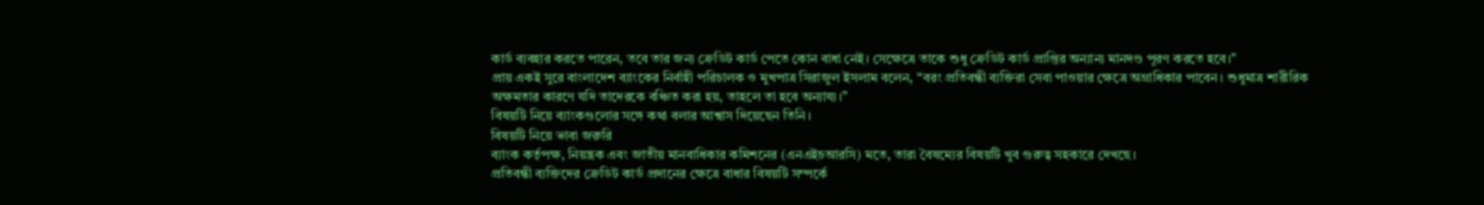কার্ড ব্যবহার করতে পারেন, তবে তার জন্য ক্রেডিট কার্ড পেতে কোন বাধা নেই। সেক্ষেত্রে তাকে শুধু ক্রেডিট কার্ড প্রাপ্তির অন্যান্য মানদণ্ড পূরণ করতে হবে।"
প্রায় একই সুরে বাংলাদেশ ব্যাংকের নির্বাহী পরিচালক ও মুখপাত্র সিরাজুল ইসলাম বলেন, “বরং প্রতিবন্ধী ব্যক্তিরা সেবা পাওয়ার ক্ষেত্রে অগ্রাধিকার পাবেন। শুধুমাত্র শারীরিক অক্ষমতার কারণে যদি তাদেরকে বঞ্চিত করা হয়, তাহলে তা হবে অন্যায্য।”
বিষয়টি নিয়ে ব্যাংকগুলোর সঙ্গে কথা বলার আশ্বাস দিয়েছেন তিনি।
বিষয়টি নিয়ে ভাবা জরুরি
ব্যাংক কর্তৃপক্ষ, নিয়ন্ত্রক এবং জাতীয় মানবাধিকার কমিশনের (এনএইচআরসি) মতে, তারা বৈষম্যের বিষয়টি খুব গুরুত্ব সহকারে দেখছে।
প্রতিবন্ধী ব্যক্তিদের ক্রেডিট কার্ড প্রদানের ক্ষেত্রে বাধার বিষয়টি সম্পর্কে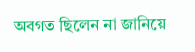অবগত ছিলেন না জানিয়ে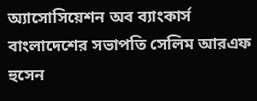অ্যাসোসিয়েশন অব ব্যাংকার্স বাংলাদেশের সভাপতি সেলিম আরএফ হুসেন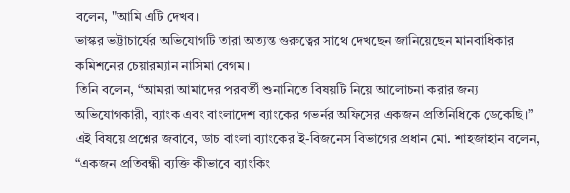বলেন, "আমি এটি দেখব।
ভাস্কর ভট্টাচার্যের অভিযোগটি তারা অত্যন্ত গুরুত্বের সাথে দেখছেন জানিয়েছেন মানবাধিকার কমিশনের চেয়ারম্যান নাসিমা বেগম।
তিনি বলেন, “আমরা আমাদের পরবর্তী শুনানিতে বিষয়টি নিয়ে আলোচনা করার জন্য অভিযোগকারী, ব্যাংক এবং বাংলাদেশ ব্যাংকের গভর্নর অফিসের একজন প্রতিনিধিকে ডেকেছি।”
এই বিষয়ে প্রশ্নের জবাবে, ডাচ বাংলা ব্যাংকের ই-বিজনেস বিভাগের প্রধান মো. শাহজাহান বলেন, “একজন প্রতিবন্ধী ব্যক্তি কীভাবে ব্যাংকিং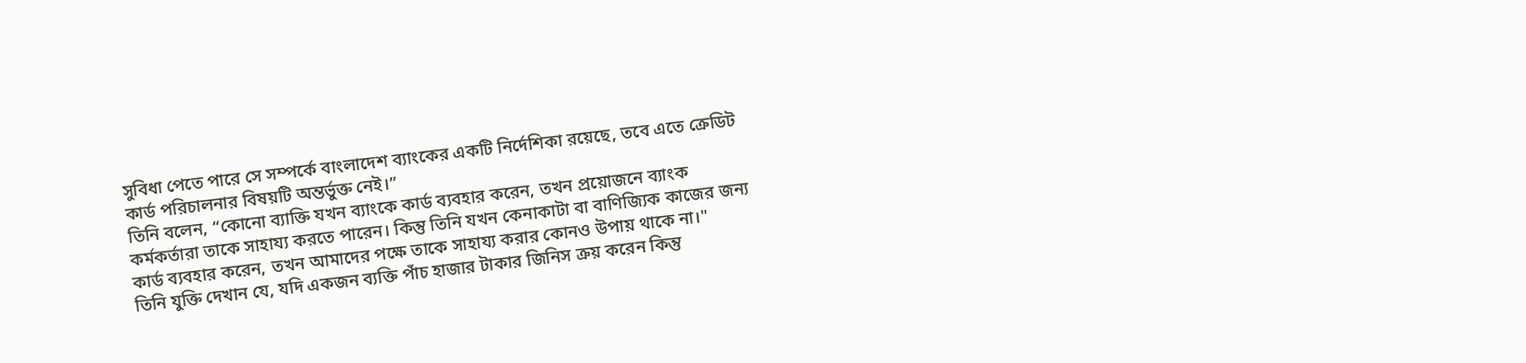সুবিধা পেতে পারে সে সম্পর্কে বাংলাদেশ ব্যাংকের একটি নির্দেশিকা রয়েছে, তবে এতে ক্রেডিট কার্ড পরিচালনার বিষয়টি অন্তর্ভুক্ত নেই।”
তিনি বলেন, “কোনো ব্যাক্তি যখন ব্যাংকে কার্ড ব্যবহার করেন, তখন প্রয়োজনে ব্যাংক কর্মকর্তারা তাকে সাহায্য করতে পারেন। কিন্তু তিনি যখন কেনাকাটা বা বাণিজ্যিক কাজের জন্য কার্ড ব্যবহার করেন, তখন আমাদের পক্ষে তাকে সাহায্য করার কোনও উপায় থাকে না।"
তিনি যুক্তি দেখান যে, যদি একজন ব্যক্তি পাঁচ হাজার টাকার জিনিস ক্রয় করেন কিন্তু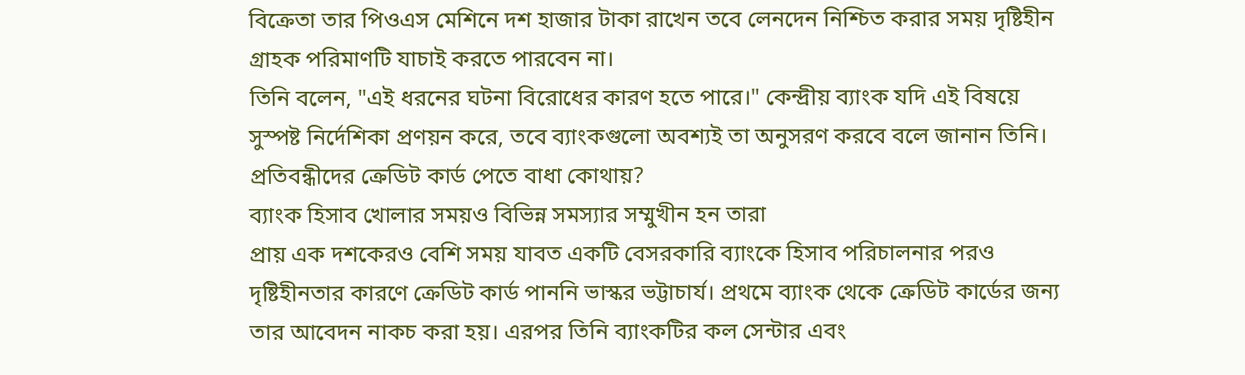বিক্রেতা তার পিওএস মেশিনে দশ হাজার টাকা রাখেন তবে লেনদেন নিশ্চিত করার সময় দৃষ্টিহীন গ্রাহক পরিমাণটি যাচাই করতে পারবেন না।
তিনি বলেন, "এই ধরনের ঘটনা বিরোধের কারণ হতে পারে।" কেন্দ্রীয় ব্যাংক যদি এই বিষয়ে সুস্পষ্ট নির্দেশিকা প্রণয়ন করে, তবে ব্যাংকগুলো অবশ্যই তা অনুসরণ করবে বলে জানান তিনি।
প্রতিবন্ধীদের ক্রেডিট কার্ড পেতে বাধা কোথায়?
ব্যাংক হিসাব খোলার সময়ও বিভিন্ন সমস্যার সম্মুখীন হন তারা
প্রায় এক দশকেরও বেশি সময় যাবত একটি বেসরকারি ব্যাংকে হিসাব পরিচালনার পরও দৃষ্টিহীনতার কারণে ক্রেডিট কার্ড পাননি ভাস্কর ভট্টাচার্য। প্রথমে ব্যাংক থেকে ক্রেডিট কার্ডের জন্য তার আবেদন নাকচ করা হয়। এরপর তিনি ব্যাংকটির কল সেন্টার এবং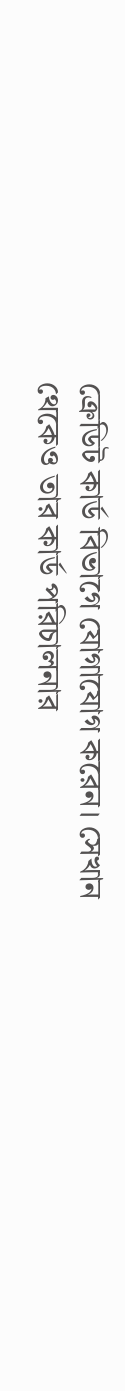ক্রেডিট কার্ড বিভাগে যোগাযোগ করেন। সেখান থেকেও তার কার্ড পরিচালনার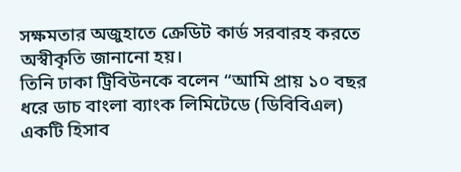সক্ষমতার অজুহাতে ক্রেডিট কার্ড সরবারহ করতে অস্বীকৃতি জানানো হয়।
তিনি ঢাকা ট্রিবিউনকে বলেন “আমি প্রায় ১০ বছর ধরে ডাচ বাংলা ব্যাংক লিমিটেডে (ডিবিবিএল) একটি হিসাব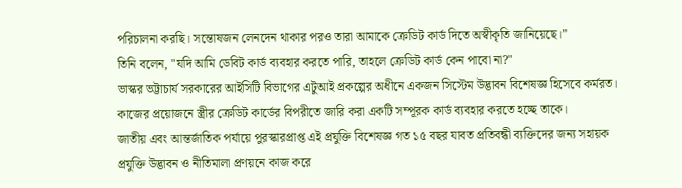পরিচালনা করছি। সন্তোষজন লেনদেন থাকার পরও তারা আমাকে ক্রেডিট কার্ড দিতে অস্বীকৃতি জানিয়েছে।”
তিনি বলেন, "যদি আমি ডেবিট কার্ড ব্যবহার করতে পারি, তাহলে ক্রেডিট কার্ড কেন পাবো না?"
ভাস্কর ভট্টাচার্য সরকারের আইসিটি বিভাগের এটুআই প্রকল্পের অধীনে একজন সিস্টেম উদ্ভাবন বিশেষজ্ঞ হিসেবে কর্মরত। কাজের প্রয়োজনে স্ত্রীর ক্রেডিট কার্ডের বিপরীতে জারি করা একটি সম্পূরক কার্ড ব্যবহার করতে হচ্ছে তাকে।
জাতীয় এবং আন্তর্জাতিক পর্যায়ে পুরস্কারপ্রাপ্ত এই প্রযুক্তি বিশেষজ্ঞ গত ১৫ বছর যাবত প্রতিবন্ধী ব্যক্তিদের জন্য সহায়ক প্রযুক্তি উদ্ভাবন ও নীতিমালা প্রণয়নে কাজ করে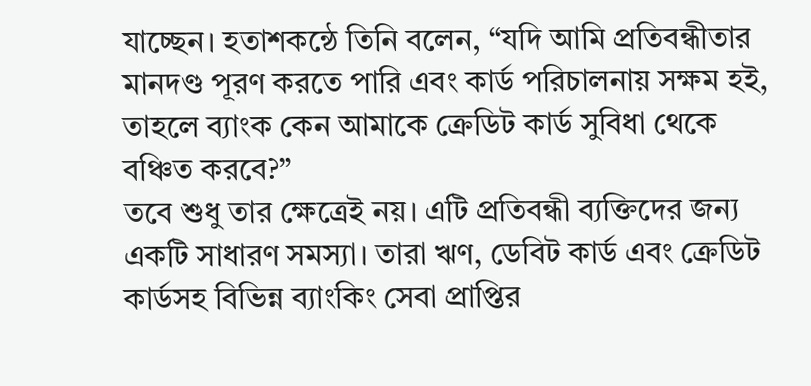যাচ্ছেন। হতাশকন্ঠে তিনি বলেন, “যদি আমি প্রতিবন্ধীতার মানদণ্ড পূরণ করতে পারি এবং কার্ড পরিচালনায় সক্ষম হই, তাহলে ব্যাংক কেন আমাকে ক্রেডিট কার্ড সুবিধা থেকে বঞ্চিত করবে?”
তবে শুধু তার ক্ষেত্রেই নয়। এটি প্রতিবন্ধী ব্যক্তিদের জন্য একটি সাধারণ সমস্যা। তারা ঋণ, ডেবিট কার্ড এবং ক্রেডিট কার্ডসহ বিভিন্ন ব্যাংকিং সেবা প্রাপ্তির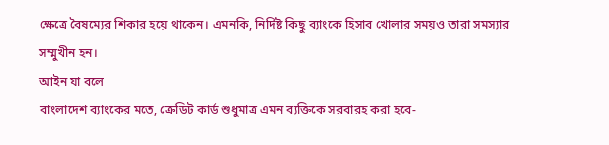ক্ষেত্রে বৈষম্যের শিকার হয়ে থাকেন। এমনকি, নির্দিষ্ট কিছু ব্যাংকে হিসাব খোলার সময়ও তারা সমস্যার সম্মুখীন হন।
আইন যা বলে
বাংলাদেশ ব্যাংকের মতে, ক্রেডিট কার্ড শুধুমাত্র এমন ব্যক্তিকে সরবারহ করা হবে-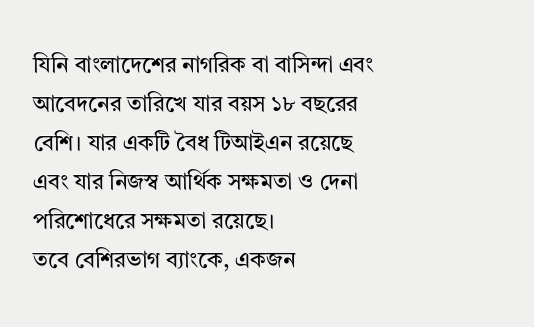যিনি বাংলাদেশের নাগরিক বা বাসিন্দা এবং আবেদনের তারিখে যার বয়স ১৮ বছরের বেশি। যার একটি বৈধ টিআইএন রয়েছে এবং যার নিজস্ব আর্থিক সক্ষমতা ও দেনা পরিশোধেরে সক্ষমতা রয়েছে।
তবে বেশিরভাগ ব্যাংকে, একজন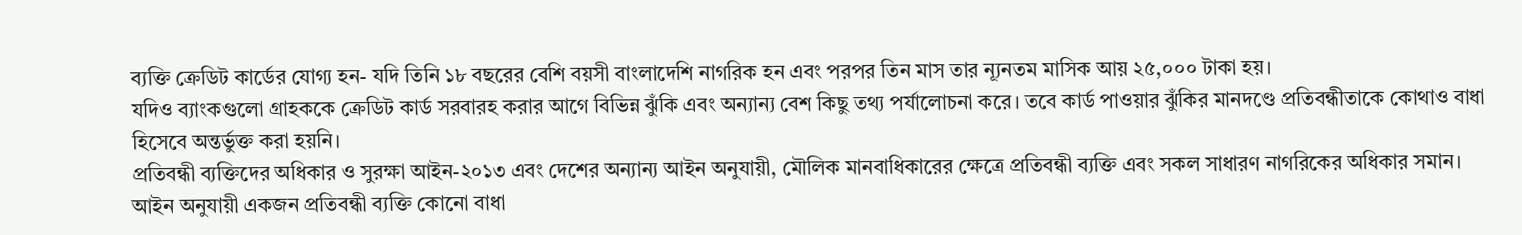ব্যক্তি ক্রেডিট কার্ডের যোগ্য হন- যদি তিনি ১৮ বছরের বেশি বয়সী বাংলাদেশি নাগরিক হন এবং পরপর তিন মাস তার ন্যূনতম মাসিক আয় ২৫,০০০ টাকা হয়।
যদিও ব্যাংকগুলো গ্রাহককে ক্রেডিট কার্ড সরবারহ করার আগে বিভিন্ন ঝুঁকি এবং অন্যান্য বেশ কিছু তথ্য পর্যালোচনা করে। তবে কার্ড পাওয়ার ঝুঁকির মানদণ্ডে প্রতিবন্ধীতাকে কোথাও বাধা হিসেবে অন্তর্ভুক্ত করা হয়নি।
প্রতিবন্ধী ব্যক্তিদের অধিকার ও সুরক্ষা আইন-২০১৩ এবং দেশের অন্যান্য আইন অনুযায়ী, মৌলিক মানবাধিকারের ক্ষেত্রে প্রতিবন্ধী ব্যক্তি এবং সকল সাধারণ নাগরিকের অধিকার সমান।
আইন অনুযায়ী একজন প্রতিবন্ধী ব্যক্তি কোনো বাধা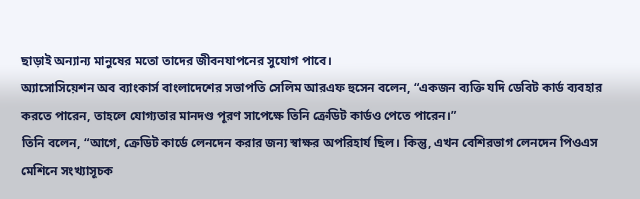ছাড়াই অন্যান্য মানুষের মতো তাদের জীবনযাপনের সুযোগ পাবে।
অ্যাসোসিয়েশন অব ব্যাংকার্স বাংলাদেশের সভাপতি সেলিম আরএফ হুসেন বলেন, “একজন ব্যক্তি যদি ডেবিট কার্ড ব্যবহার করতে পারেন, তাহলে যোগ্যতার মানদণ্ড পূরণ সাপেক্ষে তিনি ক্রেডিট কার্ডও পেতে পারেন।”
তিনি বলেন, “আগে, ক্রেডিট কার্ডে লেনদেন করার জন্য স্বাক্ষর অপরিহার্য ছিল। কিন্তু, এখন বেশিরভাগ লেনদেন পিওএস মেশিনে সংখ্যাসূচক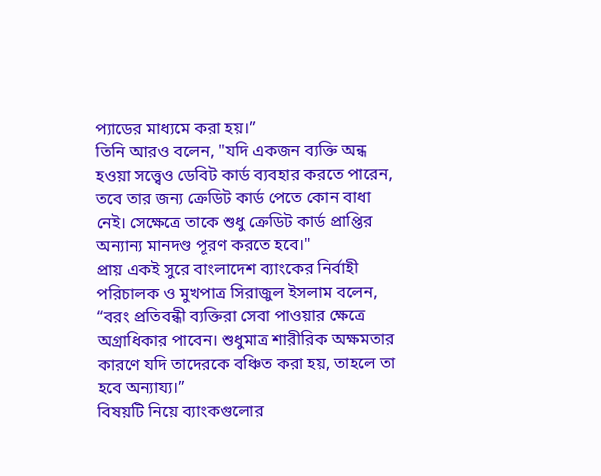প্যাডের মাধ্যমে করা হয়।”
তিনি আরও বলেন, "যদি একজন ব্যক্তি অন্ধ হওয়া সত্ত্বেও ডেবিট কার্ড ব্যবহার করতে পারেন, তবে তার জন্য ক্রেডিট কার্ড পেতে কোন বাধা নেই। সেক্ষেত্রে তাকে শুধু ক্রেডিট কার্ড প্রাপ্তির অন্যান্য মানদণ্ড পূরণ করতে হবে।"
প্রায় একই সুরে বাংলাদেশ ব্যাংকের নির্বাহী পরিচালক ও মুখপাত্র সিরাজুল ইসলাম বলেন, “বরং প্রতিবন্ধী ব্যক্তিরা সেবা পাওয়ার ক্ষেত্রে অগ্রাধিকার পাবেন। শুধুমাত্র শারীরিক অক্ষমতার কারণে যদি তাদেরকে বঞ্চিত করা হয়, তাহলে তা হবে অন্যায্য।”
বিষয়টি নিয়ে ব্যাংকগুলোর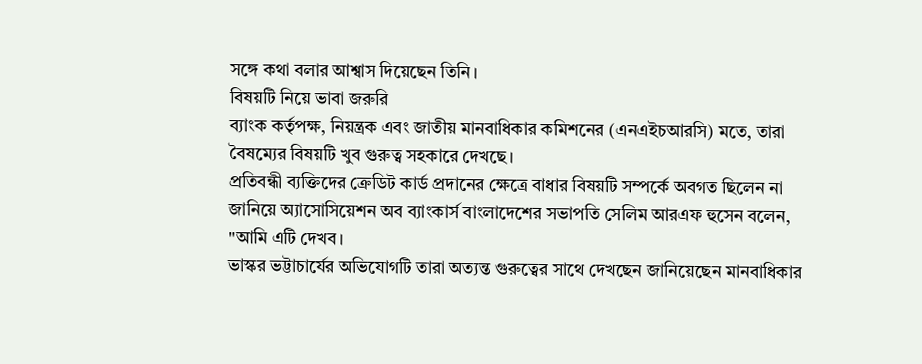সঙ্গে কথা বলার আশ্বাস দিয়েছেন তিনি।
বিষয়টি নিয়ে ভাবা জরুরি
ব্যাংক কর্তৃপক্ষ, নিয়ন্ত্রক এবং জাতীয় মানবাধিকার কমিশনের (এনএইচআরসি) মতে, তারা বৈষম্যের বিষয়টি খুব গুরুত্ব সহকারে দেখছে।
প্রতিবন্ধী ব্যক্তিদের ক্রেডিট কার্ড প্রদানের ক্ষেত্রে বাধার বিষয়টি সম্পর্কে অবগত ছিলেন না জানিয়ে অ্যাসোসিয়েশন অব ব্যাংকার্স বাংলাদেশের সভাপতি সেলিম আরএফ হুসেন বলেন, "আমি এটি দেখব।
ভাস্কর ভট্টাচার্যের অভিযোগটি তারা অত্যন্ত গুরুত্বের সাথে দেখছেন জানিয়েছেন মানবাধিকার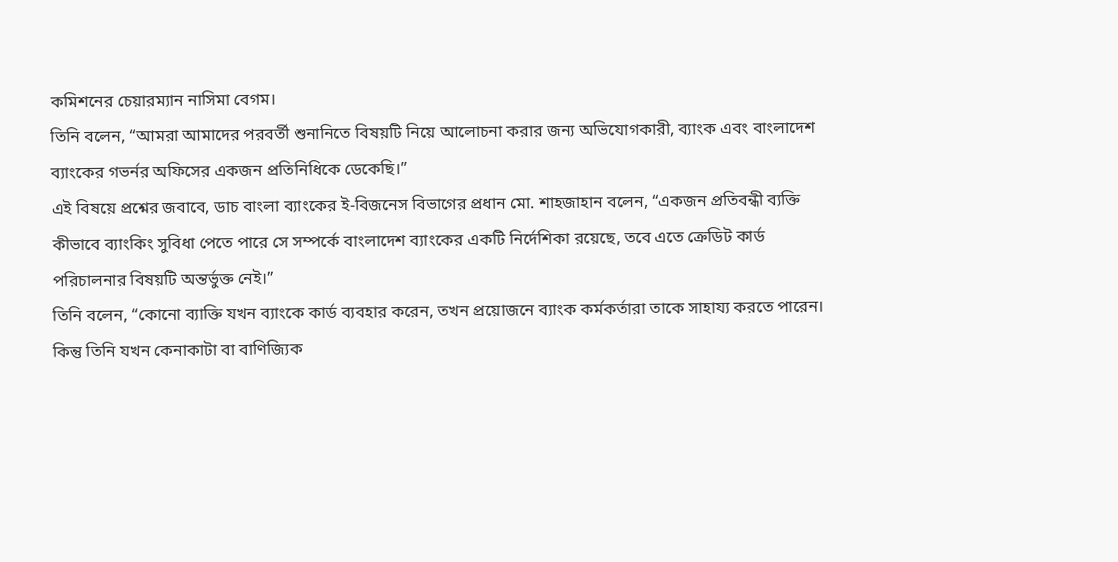কমিশনের চেয়ারম্যান নাসিমা বেগম।
তিনি বলেন, “আমরা আমাদের পরবর্তী শুনানিতে বিষয়টি নিয়ে আলোচনা করার জন্য অভিযোগকারী, ব্যাংক এবং বাংলাদেশ ব্যাংকের গভর্নর অফিসের একজন প্রতিনিধিকে ডেকেছি।”
এই বিষয়ে প্রশ্নের জবাবে, ডাচ বাংলা ব্যাংকের ই-বিজনেস বিভাগের প্রধান মো. শাহজাহান বলেন, “একজন প্রতিবন্ধী ব্যক্তি কীভাবে ব্যাংকিং সুবিধা পেতে পারে সে সম্পর্কে বাংলাদেশ ব্যাংকের একটি নির্দেশিকা রয়েছে, তবে এতে ক্রেডিট কার্ড পরিচালনার বিষয়টি অন্তর্ভুক্ত নেই।”
তিনি বলেন, “কোনো ব্যাক্তি যখন ব্যাংকে কার্ড ব্যবহার করেন, তখন প্রয়োজনে ব্যাংক কর্মকর্তারা তাকে সাহায্য করতে পারেন। কিন্তু তিনি যখন কেনাকাটা বা বাণিজ্যিক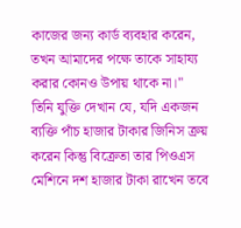কাজের জন্য কার্ড ব্যবহার করেন, তখন আমাদের পক্ষে তাকে সাহায্য করার কোনও উপায় থাকে না।"
তিনি যুক্তি দেখান যে, যদি একজন ব্যক্তি পাঁচ হাজার টাকার জিনিস ক্রয় করেন কিন্তু বিক্রেতা তার পিওএস মেশিনে দশ হাজার টাকা রাখেন তবে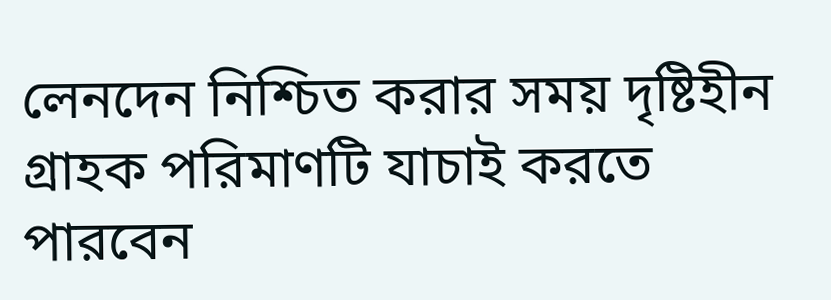লেনদেন নিশ্চিত করার সময় দৃষ্টিহীন গ্রাহক পরিমাণটি যাচাই করতে পারবেন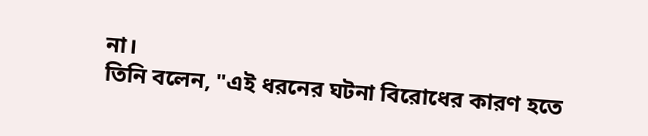না।
তিনি বলেন, "এই ধরনের ঘটনা বিরোধের কারণ হতে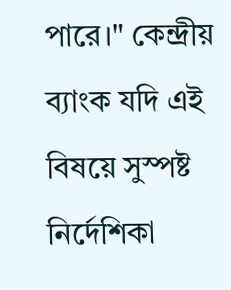পারে।" কেন্দ্রীয় ব্যাংক যদি এই বিষয়ে সুস্পষ্ট নির্দেশিকা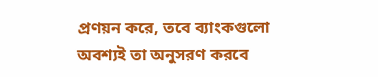প্রণয়ন করে, তবে ব্যাংকগুলো অবশ্যই তা অনুসরণ করবে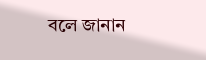বলে জানান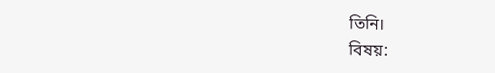তিনি।
বিষয়: